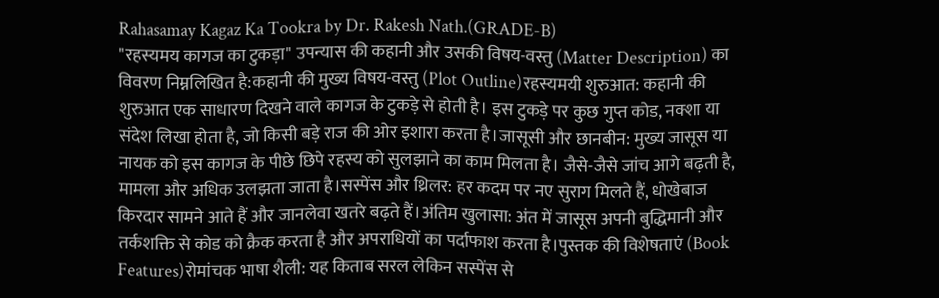Rahasamay Kagaz Ka Tookra by Dr. Rakesh Nath.(GRADE-B)
"रहस्यमय कागज का टुकड़ा" उपन्यास की कहानी और उसकी विषय-वस्तु (Matter Description) का विवरण निम्नलिखित है:कहानी की मुख्य विषय-वस्तु (Plot Outline)रहस्यमयी शुरुआत: कहानी की शुरुआत एक साधारण दिखने वाले कागज के टुकड़े से होती है। इस टुकड़े पर कुछ गुप्त कोड, नक्शा या संदेश लिखा होता है, जो किसी बड़े राज की ओर इशारा करता है।जासूसी और छानबीन: मुख्य जासूस या नायक को इस कागज के पीछे छिपे रहस्य को सुलझाने का काम मिलता है। जैसे-जैसे जांच आगे बढ़ती है, मामला और अधिक उलझता जाता है।सस्पेंस और थ्रिलर: हर कदम पर नए सुराग मिलते हैं, धोखेबाज किरदार सामने आते हैं और जानलेवा खतरे बढ़ते हैं।अंतिम खुलासा: अंत में जासूस अपनी बुद्धिमानी और तर्कशक्ति से कोड को क्रैक करता है और अपराधियों का पर्दाफाश करता है।पुस्तक की विशेषताएं (Book Features)रोमांचक भाषा शैली: यह किताब सरल लेकिन सस्पेंस से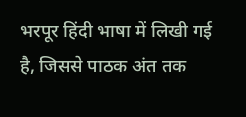भरपूर हिंदी भाषा में लिखी गई है, जिससे पाठक अंत तक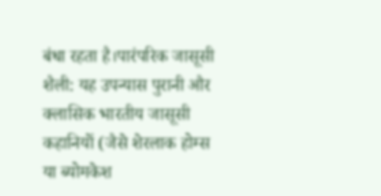बंधा रहता है।पारंपरिक जासूसी शैली: यह उपन्यास पुरानी और क्लासिक भारतीय जासूसी कहानियों (जैसे शेरलाक होम्स या ब्योमकेश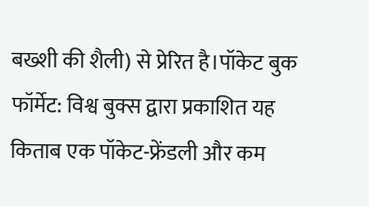बख्शी की शैली) से प्रेरित है।पॉकेट बुक फॉर्मेट: विश्व बुक्स द्वारा प्रकाशित यह किताब एक पॉकेट-फ्रेंडली और कम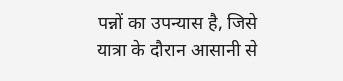पन्नों का उपन्यास है, जिसे यात्रा के दौरान आसानी से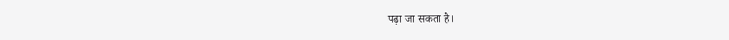पढ़ा जा सकता है।